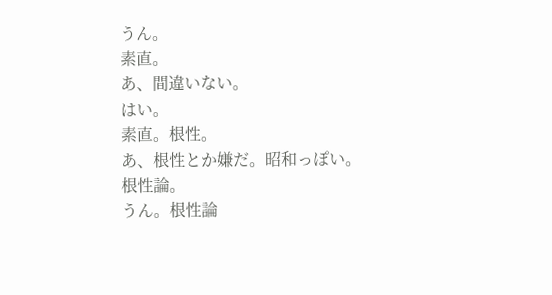うん。
素直。
あ、間違いない。
はい。
素直。根性。
あ、根性とか嫌だ。昭和っぽい。
根性論。
うん。根性論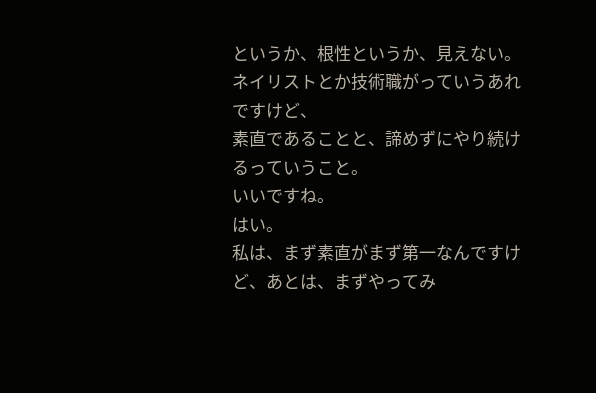というか、根性というか、見えない。
ネイリストとか技術職がっていうあれですけど、
素直であることと、諦めずにやり続けるっていうこと。
いいですね。
はい。
私は、まず素直がまず第一なんですけど、あとは、まずやってみ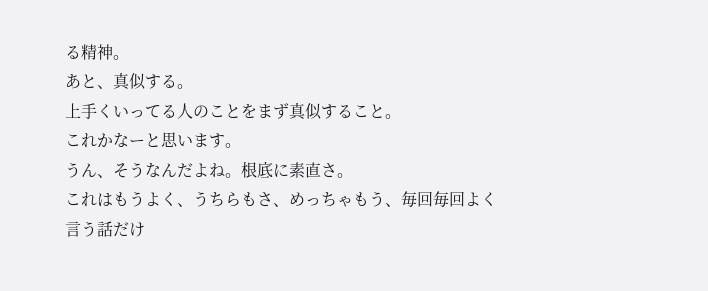る精神。
あと、真似する。
上手くいってる人のことをまず真似すること。
これかなーと思います。
うん、そうなんだよね。根底に素直さ。
これはもうよく、うちらもさ、めっちゃもう、毎回毎回よく言う話だけ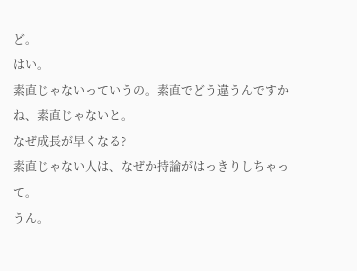ど。
はい。
素直じゃないっていうの。素直でどう違うんですかね、素直じゃないと。
なぜ成長が早くなる?
素直じゃない人は、なぜか持論がはっきりしちゃって。
うん。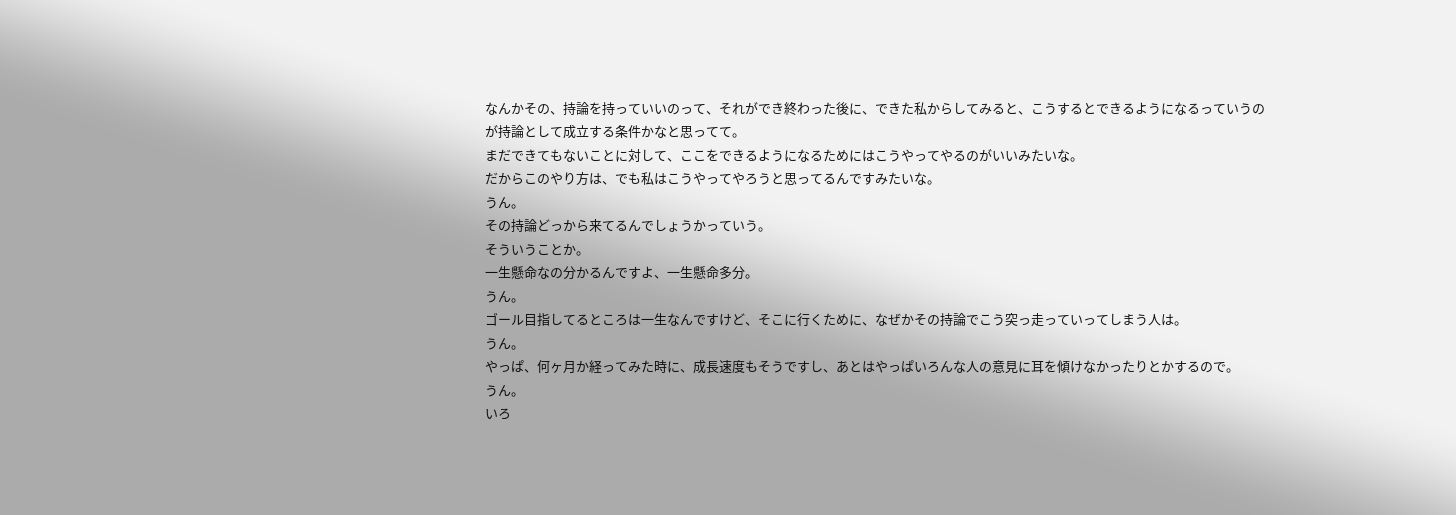なんかその、持論を持っていいのって、それができ終わった後に、できた私からしてみると、こうするとできるようになるっていうのが持論として成立する条件かなと思ってて。
まだできてもないことに対して、ここをできるようになるためにはこうやってやるのがいいみたいな。
だからこのやり方は、でも私はこうやってやろうと思ってるんですみたいな。
うん。
その持論どっから来てるんでしょうかっていう。
そういうことか。
一生懸命なの分かるんですよ、一生懸命多分。
うん。
ゴール目指してるところは一生なんですけど、そこに行くために、なぜかその持論でこう突っ走っていってしまう人は。
うん。
やっぱ、何ヶ月か経ってみた時に、成長速度もそうですし、あとはやっぱいろんな人の意見に耳を傾けなかったりとかするので。
うん。
いろ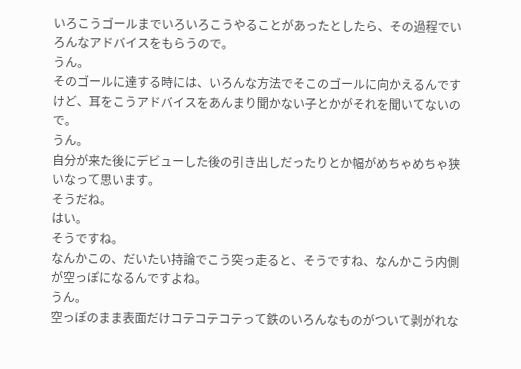いろこうゴールまでいろいろこうやることがあったとしたら、その過程でいろんなアドバイスをもらうので。
うん。
そのゴールに達する時には、いろんな方法でそこのゴールに向かえるんですけど、耳をこうアドバイスをあんまり聞かない子とかがそれを聞いてないので。
うん。
自分が来た後にデビューした後の引き出しだったりとか幅がめちゃめちゃ狭いなって思います。
そうだね。
はい。
そうですね。
なんかこの、だいたい持論でこう突っ走ると、そうですね、なんかこう内側が空っぽになるんですよね。
うん。
空っぽのまま表面だけコテコテコテって鉄のいろんなものがついて剥がれな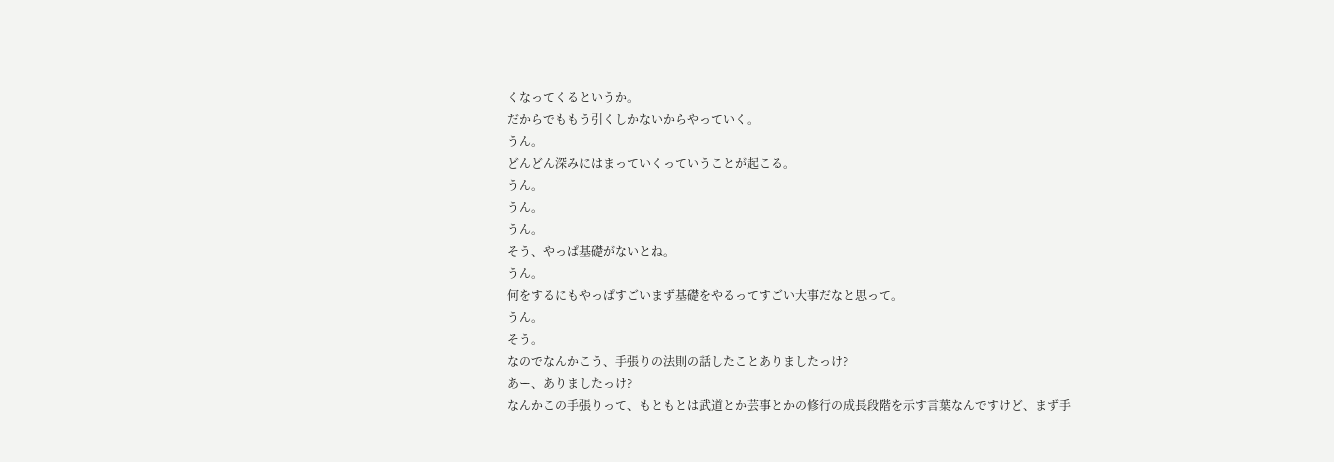くなってくるというか。
だからでももう引くしかないからやっていく。
うん。
どんどん深みにはまっていくっていうことが起こる。
うん。
うん。
うん。
そう、やっぱ基礎がないとね。
うん。
何をするにもやっぱすごいまず基礎をやるってすごい大事だなと思って。
うん。
そう。
なのでなんかこう、手張りの法則の話したことありましたっけ?
あー、ありましたっけ?
なんかこの手張りって、もともとは武道とか芸事とかの修行の成長段階を示す言葉なんですけど、まず手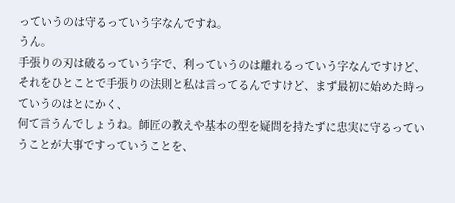っていうのは守るっていう字なんですね。
うん。
手張りの刃は破るっていう字で、利っていうのは離れるっていう字なんですけど、それをひとことで手張りの法則と私は言ってるんですけど、まず最初に始めた時っていうのはとにかく、
何て言うんでしょうね。師匠の教えや基本の型を疑問を持たずに忠実に守るっていうことが大事ですっていうことを、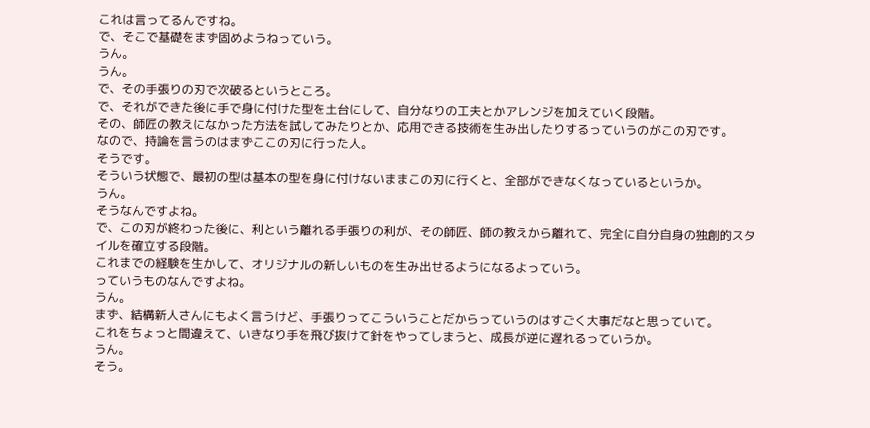これは言ってるんですね。
で、そこで基礎をまず固めようねっていう。
うん。
うん。
で、その手張りの刃で次破るというところ。
で、それができた後に手で身に付けた型を土台にして、自分なりの工夫とかアレンジを加えていく段階。
その、師匠の教えになかった方法を試してみたりとか、応用できる技術を生み出したりするっていうのがこの刃です。
なので、持論を言うのはまずここの刃に行った人。
そうです。
そういう状態で、最初の型は基本の型を身に付けないままこの刃に行くと、全部ができなくなっているというか。
うん。
そうなんですよね。
で、この刃が終わった後に、利という離れる手張りの利が、その師匠、師の教えから離れて、完全に自分自身の独創的スタイルを確立する段階。
これまでの経験を生かして、オリジナルの新しいものを生み出せるようになるよっていう。
っていうものなんですよね。
うん。
まず、結構新人さんにもよく言うけど、手張りってこういうことだからっていうのはすごく大事だなと思っていて。
これをちょっと間違えて、いきなり手を飛び抜けて針をやってしまうと、成長が逆に遅れるっていうか。
うん。
そう。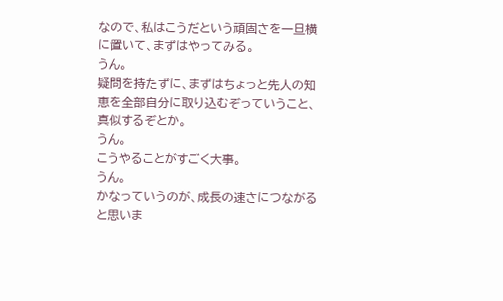なので、私はこうだという頑固さを一旦横に置いて、まずはやってみる。
うん。
疑問を持たずに、まずはちょっと先人の知恵を全部自分に取り込むぞっていうこと、真似するぞとか。
うん。
こうやることがすごく大事。
うん。
かなっていうのが、成長の速さにつながると思いま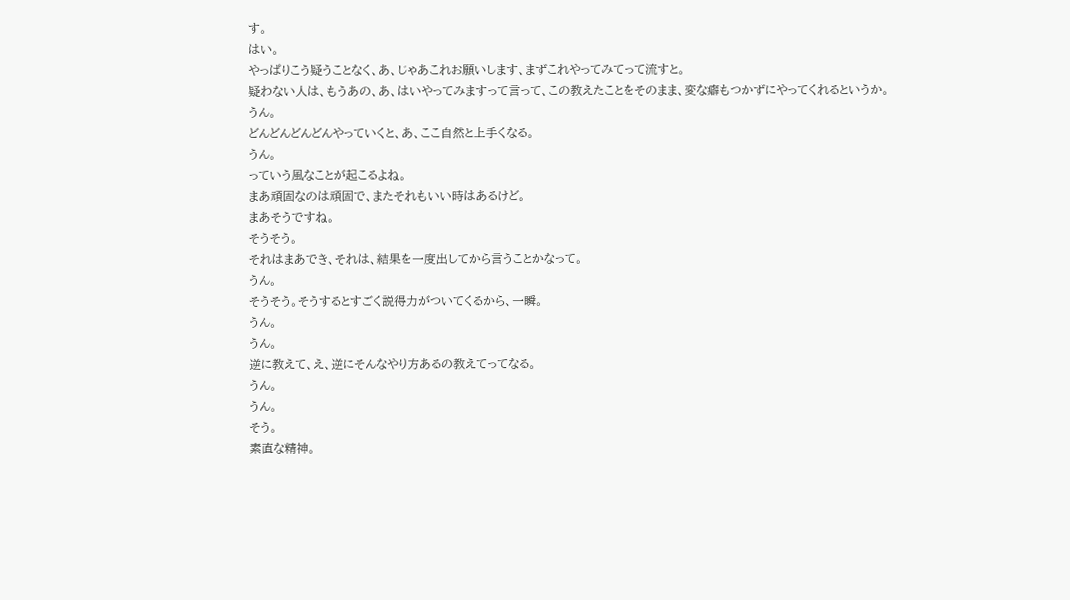す。
はい。
やっぱりこう疑うことなく、あ、じゃあこれお願いします、まずこれやってみてって流すと。
疑わない人は、もうあの、あ、はいやってみますって言って、この教えたことをそのまま、変な癖もつかずにやってくれるというか。
うん。
どんどんどんどんやっていくと、あ、ここ自然と上手くなる。
うん。
っていう風なことが起こるよね。
まあ頑固なのは頑固で、またそれもいい時はあるけど。
まあそうですね。
そうそう。
それはまあでき、それは、結果を一度出してから言うことかなって。
うん。
そうそう。そうするとすごく説得力がついてくるから、一瞬。
うん。
うん。
逆に教えて、え、逆にそんなやり方あるの教えてってなる。
うん。
うん。
そう。
素直な精神。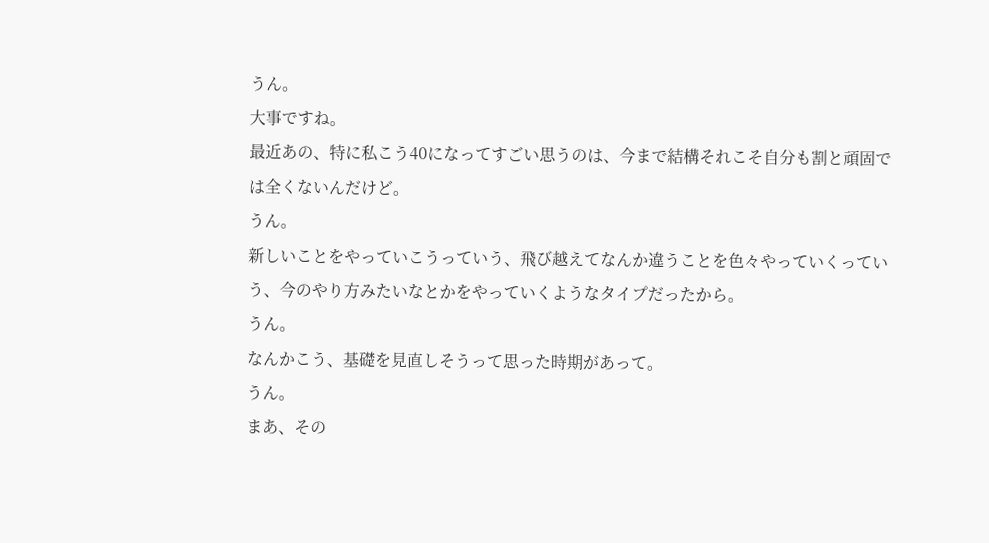うん。
大事ですね。
最近あの、特に私こう40になってすごい思うのは、今まで結構それこそ自分も割と頑固では全くないんだけど。
うん。
新しいことをやっていこうっていう、飛び越えてなんか違うことを色々やっていくっていう、今のやり方みたいなとかをやっていくようなタイプだったから。
うん。
なんかこう、基礎を見直しそうって思った時期があって。
うん。
まあ、その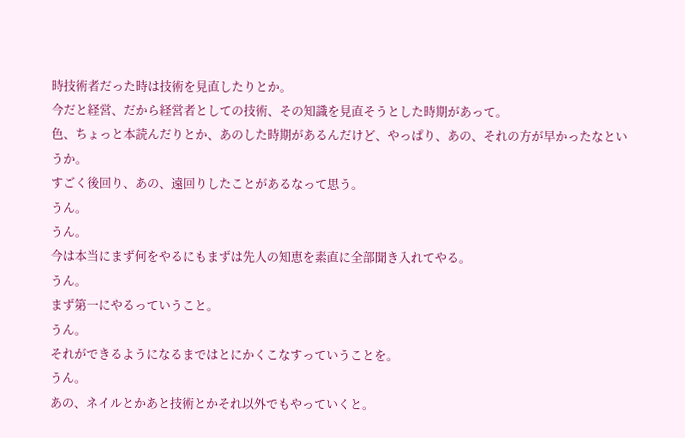時技術者だった時は技術を見直したりとか。
今だと経営、だから経営者としての技術、その知識を見直そうとした時期があって。
色、ちょっと本読んだりとか、あのした時期があるんだけど、やっぱり、あの、それの方が早かったなというか。
すごく後回り、あの、遠回りしたことがあるなって思う。
うん。
うん。
今は本当にまず何をやるにもまずは先人の知恵を素直に全部聞き入れてやる。
うん。
まず第一にやるっていうこと。
うん。
それができるようになるまではとにかくこなすっていうことを。
うん。
あの、ネイルとかあと技術とかそれ以外でもやっていくと。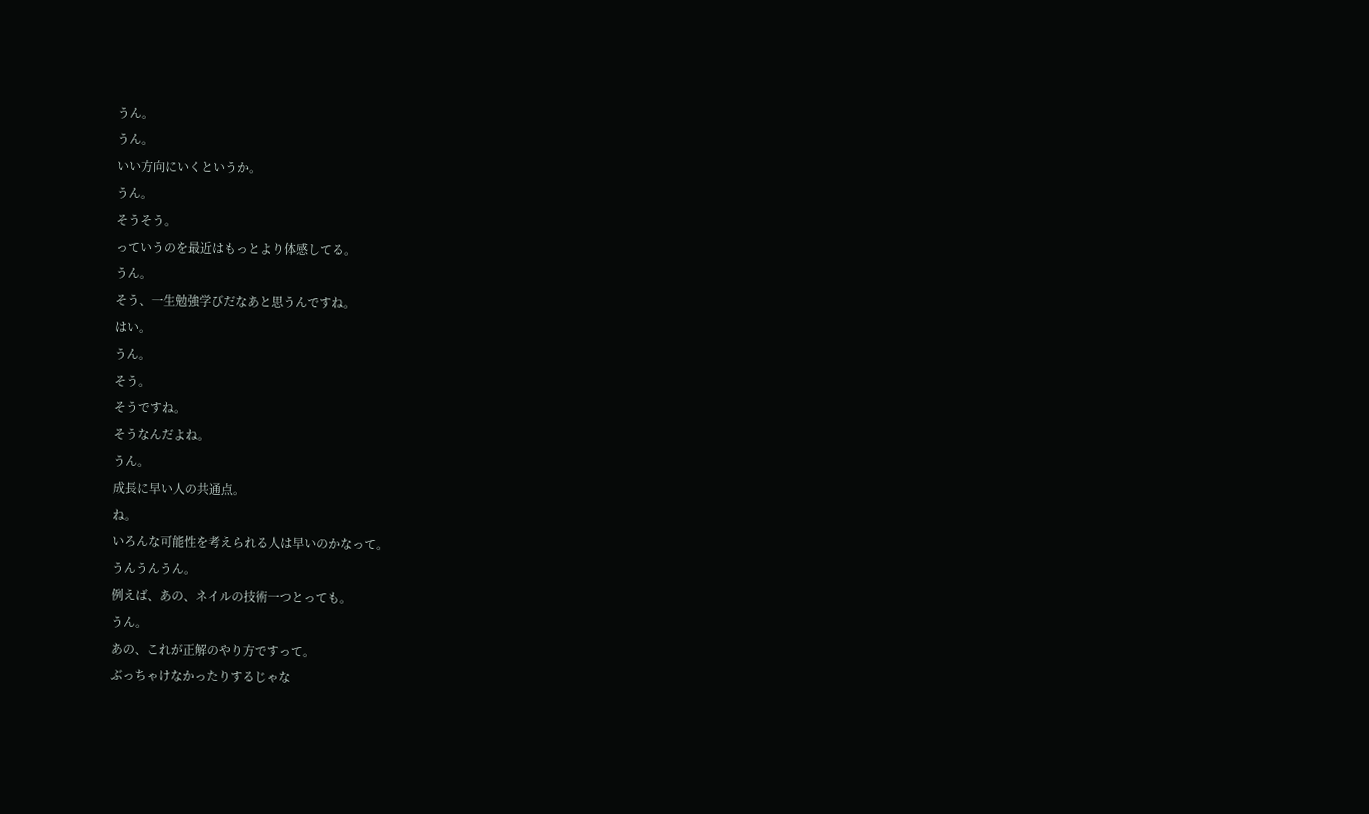うん。
うん。
いい方向にいくというか。
うん。
そうそう。
っていうのを最近はもっとより体感してる。
うん。
そう、一生勉強学びだなあと思うんですね。
はい。
うん。
そう。
そうですね。
そうなんだよね。
うん。
成長に早い人の共通点。
ね。
いろんな可能性を考えられる人は早いのかなって。
うんうんうん。
例えば、あの、ネイルの技術一つとっても。
うん。
あの、これが正解のやり方ですって。
ぶっちゃけなかったりするじゃな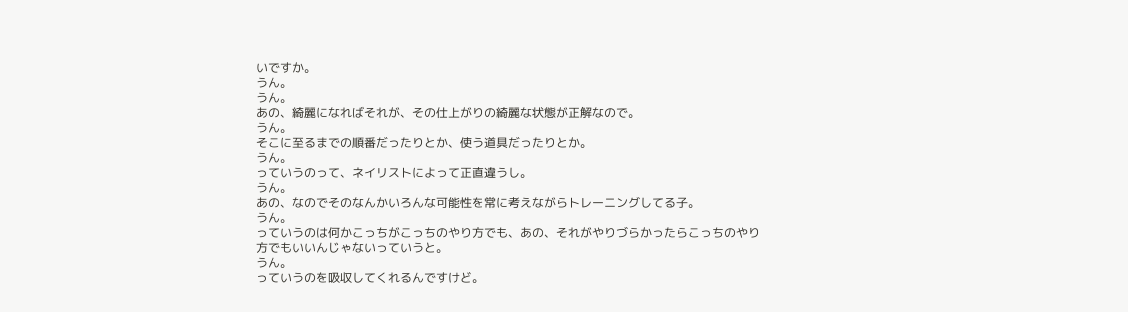いですか。
うん。
うん。
あの、綺麗になればそれが、その仕上がりの綺麗な状態が正解なので。
うん。
そこに至るまでの順番だったりとか、使う道具だったりとか。
うん。
っていうのって、ネイリストによって正直違うし。
うん。
あの、なのでそのなんかいろんな可能性を常に考えながらトレーニングしてる子。
うん。
っていうのは何かこっちがこっちのやり方でも、あの、それがやりづらかったらこっちのやり方でもいいんじゃないっていうと。
うん。
っていうのを吸収してくれるんですけど。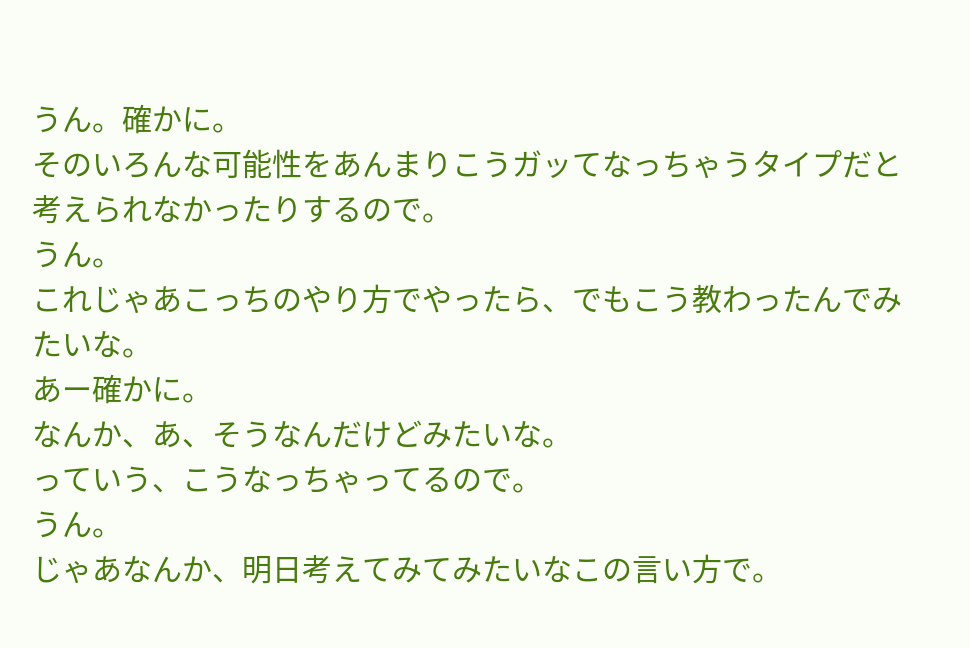うん。確かに。
そのいろんな可能性をあんまりこうガッてなっちゃうタイプだと考えられなかったりするので。
うん。
これじゃあこっちのやり方でやったら、でもこう教わったんでみたいな。
あー確かに。
なんか、あ、そうなんだけどみたいな。
っていう、こうなっちゃってるので。
うん。
じゃあなんか、明日考えてみてみたいなこの言い方で。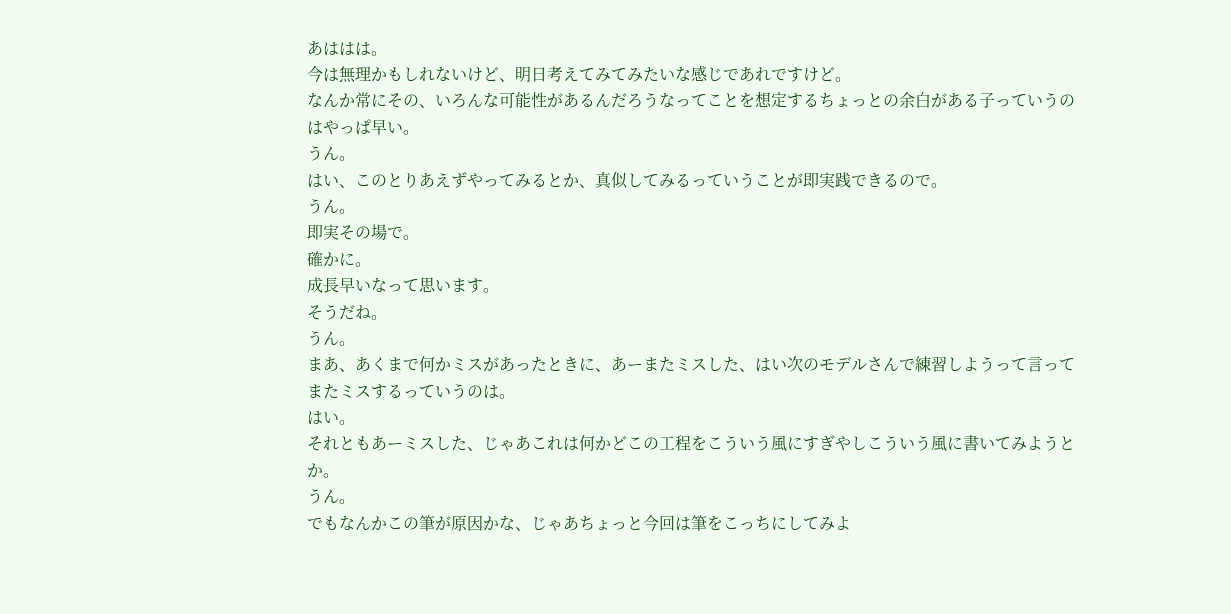あははは。
今は無理かもしれないけど、明日考えてみてみたいな感じであれですけど。
なんか常にその、いろんな可能性があるんだろうなってことを想定するちょっとの余白がある子っていうのはやっぱ早い。
うん。
はい、このとりあえずやってみるとか、真似してみるっていうことが即実践できるので。
うん。
即実その場で。
確かに。
成長早いなって思います。
そうだね。
うん。
まあ、あくまで何かミスがあったときに、あーまたミスした、はい次のモデルさんで練習しようって言ってまたミスするっていうのは。
はい。
それともあーミスした、じゃあこれは何かどこの工程をこういう風にすぎやしこういう風に書いてみようとか。
うん。
でもなんかこの筆が原因かな、じゃあちょっと今回は筆をこっちにしてみよ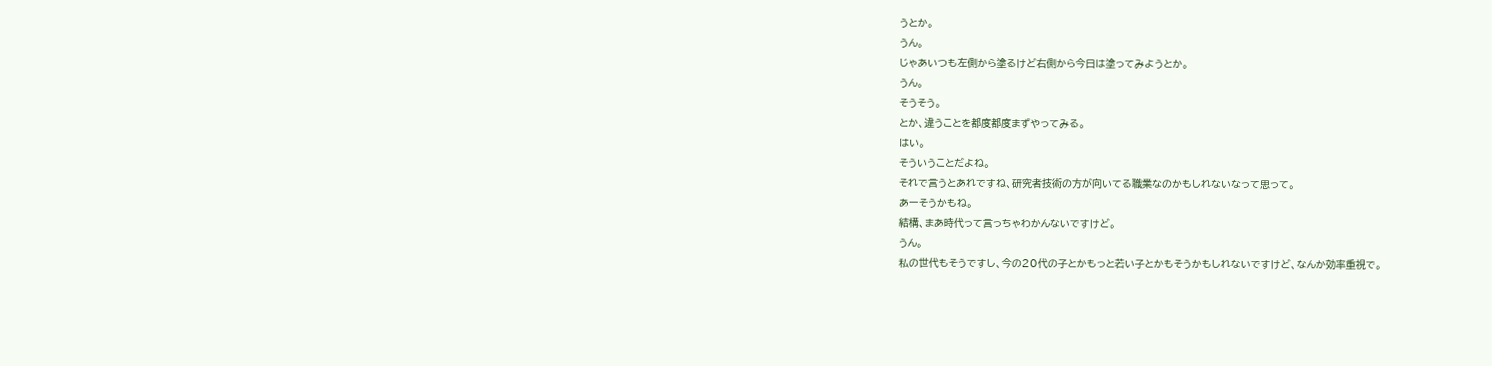うとか。
うん。
じゃあいつも左側から塗るけど右側から今日は塗ってみようとか。
うん。
そうそう。
とか、違うことを都度都度まずやってみる。
はい。
そういうことだよね。
それで言うとあれですね、研究者技術の方が向いてる職業なのかもしれないなって思って。
あーそうかもね。
結構、まあ時代って言っちゃわかんないですけど。
うん。
私の世代もそうですし、今の20代の子とかもっと若い子とかもそうかもしれないですけど、なんか効率重視で。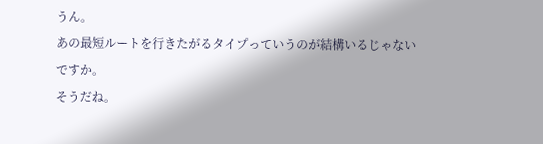うん。
あの最短ルートを行きたがるタイプっていうのが結構いるじゃないですか。
そうだね。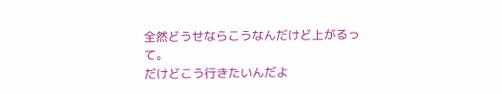全然どうせならこうなんだけど上がるって。
だけどこう行きたいんだよ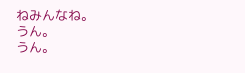ねみんなね。
うん。
うん。